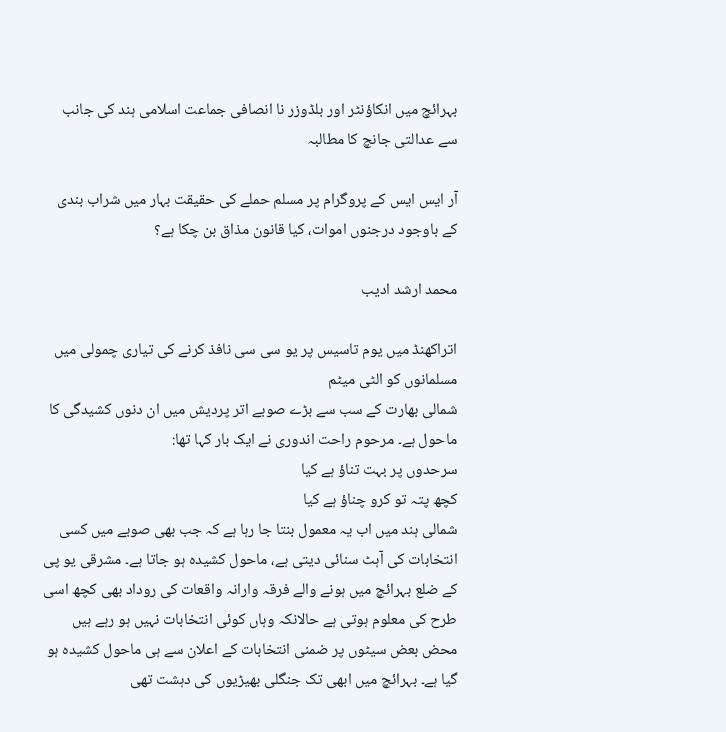بہرائچ میں انکاؤنٹر اور بلڈوزر نا انصافی جماعت اسلامی ہند کی جانب سے عدالتی جانچ کا مطالبہ

آر ایس ایس کے پروگرام پر مسلم حملے کی حقیقت بہار میں شراب بندی کے باوجود درجنوں اموات، کیا قانون مذاق بن چکا ہے؟

محمد ارشد ادیب

اتراکھنڈ میں یوم تاسیس پر یو سی سی نافذ کرنے کی تیاری چمولی میں مسلمانوں کو الٹی میٹم
شمالی بھارت کے سب سے بڑے صوبے اتر پردیش میں ان دنوں کشیدگی کا ماحول ہے۔ مرحوم راحت اندوری نے ایک بار کہا تھا:
سرحدوں پر بہت تناؤ ہے کیا
کچھ پتہ تو کرو چناؤ ہے کیا
شمالی ہند میں اب یہ معمول بنتا جا رہا ہے کہ جب بھی صوبے میں کسی انتخابات کی آہٹ سنائی دیتی ہے، ماحول کشیدہ ہو جاتا ہے۔ مشرقی یو پی کے ضلع بہرائچ میں ہونے والے فرقہ وارانہ واقعات کی روداد بھی کچھ اسی طرح کی معلوم ہوتی ہے حالانکہ وہاں کوئی انتخابات نہیں ہو رہے ہیں محض بعض سیٹوں پر ضمنی انتخابات کے اعلان سے ہی ماحول کشیدہ ہو گیا ہے۔ بہرائچ میں ابھی تک جنگلی بھیڑیوں کی دہشت تھی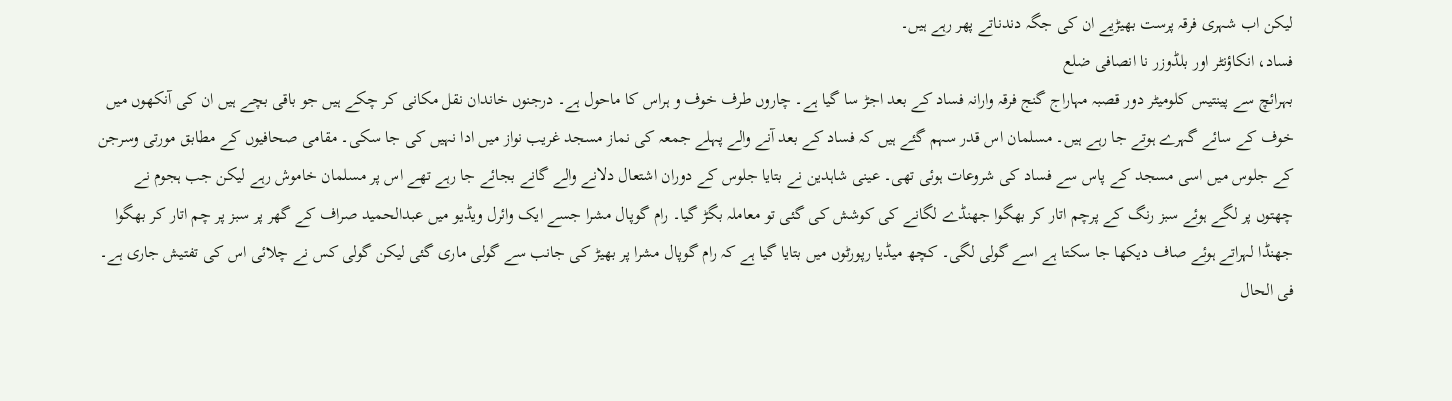لیکن اب شہری فرقہ پرست بھیڑیے ان کی جگہ دندناتے پھر رہے ہیں۔
فساد، انکاؤنٹر اور بلڈوزر نا انصافی ضلع
بہرائچ سے پینتیس کلومیٹر دور قصبہ مہاراج گنج فرقہ وارانہ فساد کے بعد اجڑ سا گیا ہے۔ چاروں طرف خوف و ہراس کا ماحول ہے۔ درجنوں خاندان نقل مکانی کر چکے ہیں جو باقی بچے ہیں ان کی آنکھوں میں خوف کے سائے گہرے ہوتے جا رہے ہیں۔ مسلمان اس قدر سہم گئے ہیں کہ فساد کے بعد آنے والے پہلے جمعہ کی نماز مسجد غریب نواز میں ادا نہیں کی جا سکی۔ مقامی صحافیوں کے مطابق مورتی وسرجن کے جلوس میں اسی مسجد کے پاس سے فساد کی شروعات ہوئی تھی۔ عینی شاہدین نے بتایا جلوس کے دوران اشتعال دلانے والے گانے بجائے جا رہے تھے اس پر مسلمان خاموش رہے لیکن جب ہجوم نے چھتوں پر لگے ہوئے سبز رنگ کے پرچم اتار کر بھگوا جھنڈے لگانے کی کوشش کی گئی تو معاملہ بگڑ گیا۔ رام گوپال مشرا جسے ایک وائرل ویڈیو میں عبدالحمید صراف کے گھر پر سبز پر چم اتار کر بھگوا جھنڈا لہراتے ہوئے صاف دیکھا جا سکتا ہے اسے گولی لگی۔ کچھ میڈیا رپورٹوں میں بتایا گیا ہے کہ رام گوپال مشرا پر بھیڑ کی جانب سے گولی ماری گئی لیکن گولی کس نے چلائی اس کی تفتیش جاری ہے۔ فی الحال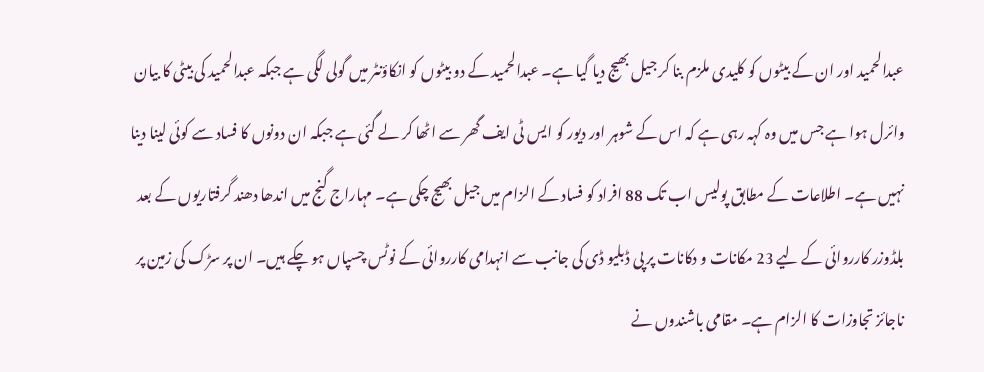عبدالحمید اور ان کے بیٹوں کو کلیدی ملزم بنا کر جیل بھیج دیا گیا ہے۔ عبدالحمید کے دو بیٹوں کو انکاؤنٹر میں گولی لگی ہے جبکہ عبدالحمید کی بیٹی کا بیان وائرل ہوا ہے جس میں وہ کہہ رہی ہے کہ اس کے شوہر اور دیور کو ایس ٹی ایف گھر سے اٹھا کر لے گئی ہے جبکہ ان دونوں کا فساد سے کوئی لینا دینا نہیں ہے۔ اطلاعات کے مطابق پولیس اب تک 88 افراد کو فساد کے الزام میں جیل بھیج چکی ہے۔ مہاراج گنج میں اندھا دھند گرفتاریوں کے بعد بلڈوزر کارروائی کے لیے 23 مکانات و دکانات پر پی ڈبلیو ڈی کی جانب سے انہدامی کارروائی کے نوٹس چسپاں ہو چکے ہیں۔ ان پر سڑک کی زمین پر ناجائز تجاوزات کا الزام ہے۔ مقامی باشندوں نے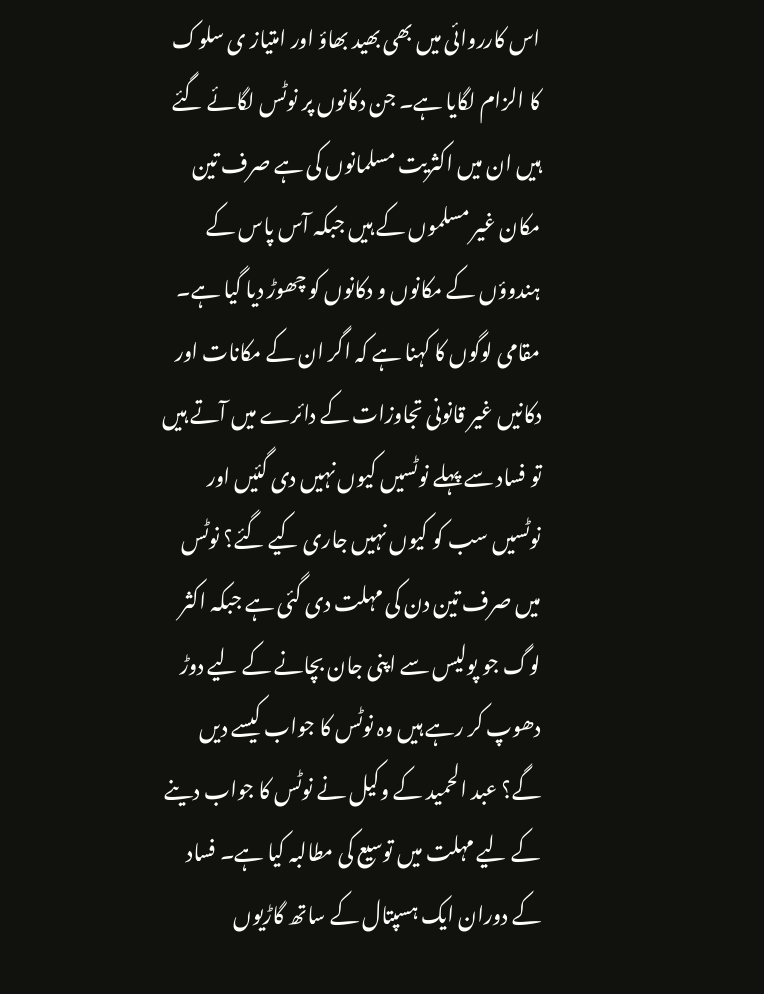اس کارروائی میں بھی بھید بھاؤ اور امتیاز ی سلوک کا الزام لگایا ہے۔ جن دکانوں پر نوٹس لگائے گئے ہیں ان میں اکثریت مسلمانوں کی ہے صرف تین مکان غیر مسلموں کے ہیں جبکہ آس پاس کے ہندوؤں کے مکانوں و دکانوں کو چھوڑ دیا گیا ہے۔ مقامی لوگوں کا کہنا ہے کہ اگر ان کے مکانات اور دکانیں غیر قانونی تجاوزات کے دائرے میں آتے ہیں تو فساد سے پہلے نوٹسیں کیوں نہیں دی گئیں اور نوٹسیں سب کو کیوں نہیں جاری کیے گئے؟ نوٹس میں صرف تین دن کی مہلت دی گئی ہے جبکہ اکثر لوگ جو پولیس سے اپنی جان بچانے کے لیے دوڑ دھوپ کر رہے ہیں وہ نوٹس کا جواب کیسے دیں گے؟ عبد الحمید کے وکیل نے نوٹس کا جواب دینے کے لیے مہلت میں توسیع کی مطالبہ کیا ہے۔ فساد کے دوران ایک ہسپتال کے ساتھ گاڑیوں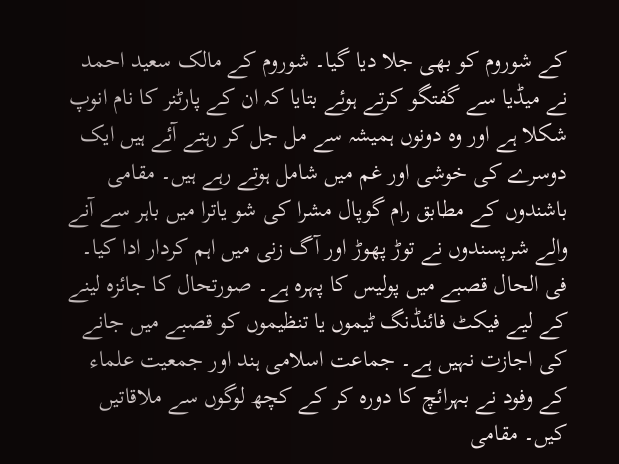کے شوروم کو بھی جلا دیا گیا۔ شوروم کے مالک سعید احمد نے میڈیا سے گفتگو کرتے ہوئے بتایا کہ ان کے پارٹنر کا نام انوپ شکلا ہے اور وہ دونوں ہمیشہ سے مل جل کر رہتے آئے ہیں ایک دوسرے کی خوشی اور غم میں شامل ہوتے رہے ہیں۔ مقامی باشندوں کے مطابق رام گوپال مشرا کی شو یاترا میں باہر سے آنے والے شرپسندوں نے توڑ پھوڑ اور آگ زنی میں اہم کردار ادا کیا۔ فی الحال قصبے میں پولیس کا پہرہ ہے۔ صورتحال کا جائزہ لینے کے لیے فیکٹ فائنڈنگ ٹیموں یا تنظیموں کو قصبے میں جانے کی اجازت نہیں ہے۔ جماعت اسلامی ہند اور جمعیت علماء کے وفود نے بہرائچ کا دورہ کر کے کچھ لوگوں سے ملاقاتیں کیں۔ مقامی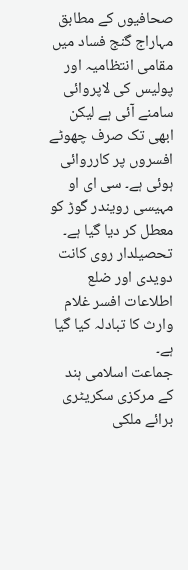صحافیوں کے مطابق مہاراج گنج فساد میں مقامی انتظامیہ اور پولیس کی لاپروائی سامنے آئی ہے لیکن ابھی تک صرف چھوٹے افسروں پر کارروائی ہوئی ہے۔ سی ای او مہیسی رویندر گوڑ کو معطل کر دیا گیا ہے۔ تحصیلدار روی کانت دویدی اور ضلع اطلاعات افسر غلام وارث کا تبادلہ کیا گیا ہے۔
جماعت اسلامی ہند کے مرکزی سکریٹری برائے ملکی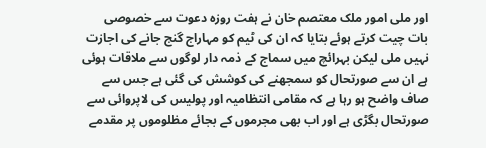اور ملی امور ملک معتصم خان نے ہفت روزہ دعوت سے خصوصی بات چیت کرتے ہوئے بتایا کہ ان کی ٹیم کو مہاراج گنج جانے کی اجازت نہیں ملی لیکن بہرائچ میں سماج کے ذمہ دار لوگوں سے ملاقات ہوئی ہے ان سے صورتحال کو سمجھنے کی کوشش کی گئی ہے جس سے صاف واضح ہو رہا ہے کہ مقامی انتظامیہ اور پولیس کی لاپروائی سے صورتحال بگڑی ہے اور اب بھی مجرموں کے بجائے مظلوموں پر مقدمے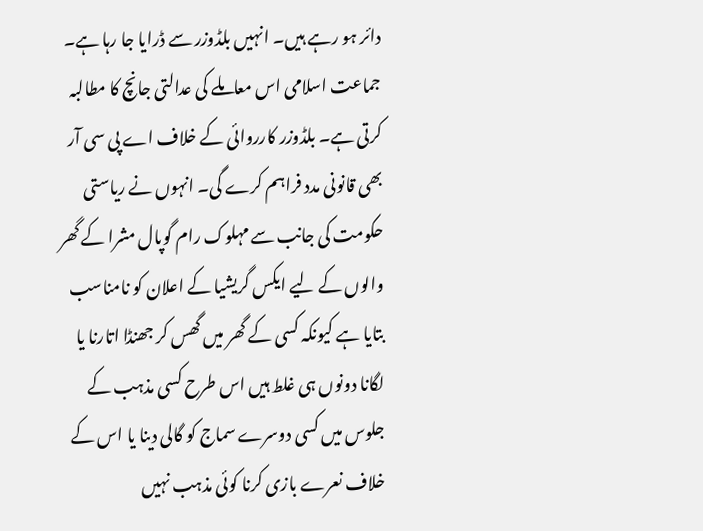دائر ہو رہے ہیں۔ انہیں بلڈوزر سے ڈرایا جا رہا ہے۔ جماعت اسلامی اس معاملے کی عدالتی جانچ کا مطالبہ کرتی ہے۔ بلڈوزر کارروائی کے خلاف اے پی سی آر بھی قانونی مدد فراہم کرے گی۔ انہوں نے ریاستی حکومت کی جانب سے مہلوک رام گوپال مشرا کے گھر والوں کے لیے ایکس گریشیا کے اعلان کو نامناسب بتایا ہے کیونکہ کسی کے گھر میں گھس کر جھنڈا اتارنا یا لگانا دونوں ہی غلط ہیں اس طرح کسی مذہب کے جلوس میں کسی دوسرے سماج کو گالی دینا یا اس کے خلاف نعرے بازی کرنا کوئی مذہب نہیں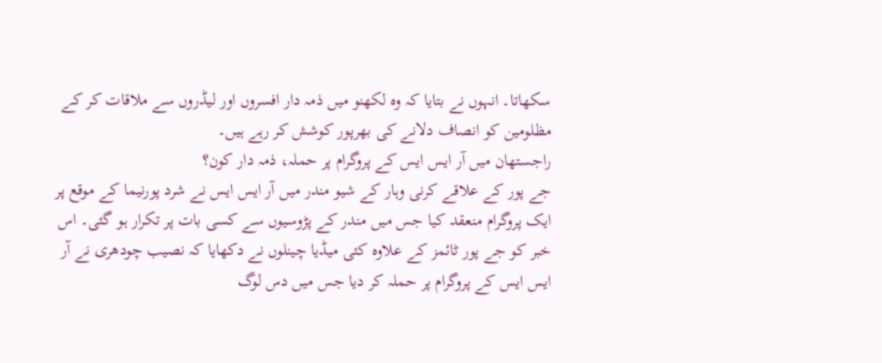سکھاتا۔ انہوں نے بتایا کہ وہ لکھنو میں ذمہ دار افسروں اور لیڈروں سے ملاقات کر کے مظلومین کو انصاف دلانے کی بھرپور کوشش کر رہے ہیں۔
راجستھان میں آر ایس ایس کے پروگرام پر حملہ، ذمہ دار کون؟
جے پور کے علاقے کرنی وہار کے شیو مندر میں آر ایس ایس نے شرد پورنیما کے موقع پر ایک پروگرام منعقد کیا جس میں مندر کے پڑوسیوں سے کسی بات پر تکرار ہو گئی۔ اس خبر کو جے پور ٹائمز کے علاوہ کئی میڈیا چینلوں نے دکھایا کہ نصیب چودھری نے آر ایس ایس کے پروگرام پر حملہ کر دیا جس میں دس لوگ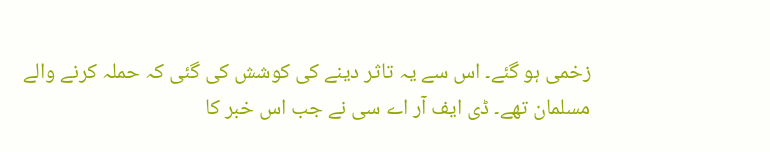زخمی ہو گئے۔ اس سے یہ تاثر دینے کی کوشش کی گئی کہ حملہ کرنے والے مسلمان تھے۔ ڈی ایف آر اے سی نے جب اس خبر کا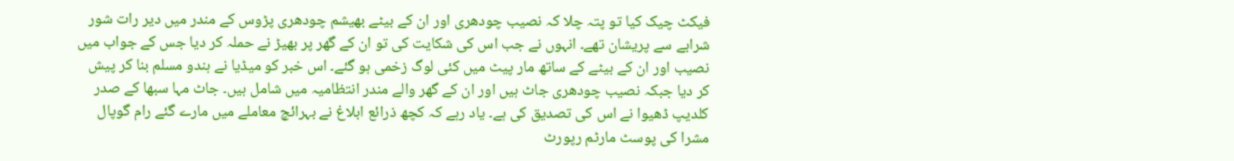فیکٹ چیک کیا تو پتہ چلا کہ نصیب چودھری اور ان کے بیٹے بھیشم چودھری پڑوس کے مندر میں دیر رات شور شرابے سے پریشان تھے۔ انہوں نے جب اس کی شکایت کی تو ان کے گھر پر بھیڑ نے حملہ کر دیا جس کے جواب میں نصیب اور ان کے بیٹے کے ساتھ مار پیٹ میں کئی لوگ زخمی ہو گئے۔ اس خبر کو میڈیا نے ہندو مسلم بنا کر پیش کر دیا جبکہ نصیب چودھری جاٹ ہیں اور ان کے گھر والے مندر انتظامیہ میں شامل ہیں۔ جاٹ مہا سبھا کے صدر کلدیپ ڈھیوا نے اس کی تصدیق کی ہے۔ یاد رہے کہ کچھ ذرائع ابلاغ نے بہرائچ معاملے میں مارے گئے رام گوپال مشرا کی پوسٹ مارٹم رپورٹ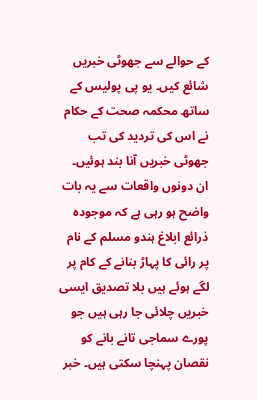کے حوالے سے جھوٹی خبریں شائع کیں۔ یو پی پولیس کے ساتھ محکمہ صحت کے حکام نے اس کی تردید کی تب جھوٹی خبریں آنا بند ہوئیں۔ ان دونوں واقعات سے یہ بات واضح ہو رہی ہے کہ موجودہ ذرائع ابلاغ ہندو مسلم کے نام پر رائی کا پہاڑ بنانے کے کام پر لگے ہوئے ہیں بلا تصدیق ایسی خبریں چلائی جا رہی ہیں جو پورے سماجی تانے بانے کو نقصان پہنچا سکتی ہیں۔ خبر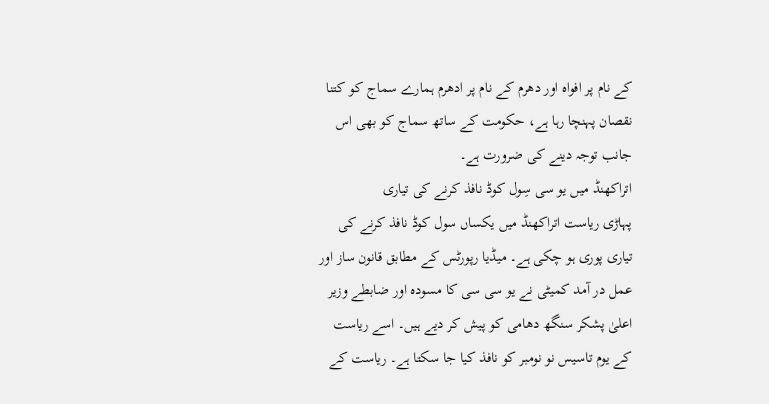کے نام پر افواہ اور دھرم کے نام پر ادھرم ہمارے سماج کو کتنا نقصان پہنچا رہا ہے، حکومت کے ساتھ سماج کو بھی اس جانب توجہ دینے کی ضرورت ہے۔
اتراکھنڈ میں یو سی سِول کوڈ نافذ کرنے کی تیاری
پہاڑی ریاست اتراکھنڈ میں یکساں سول کوڈ نافذ کرنے کی تیاری پوری ہو چکی ہے۔ میڈیا رپورٹس کے مطابق قانون ساز اور عمل در آمد کمیٹی نے یو سی سی کا مسودہ اور ضابطے وزیر اعلیٰ پشکر سنگھ دھامی کو پیش کر دیے ہیں۔ اسے ریاست کے یوم تاسیس نو نومبر کو نافذ کیا جا سکتا ہے۔ ریاست کے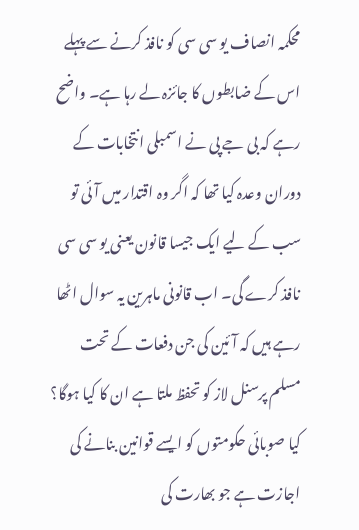محکمہ انصاف یو سی سی کو نافذ کرنے سے پہلے اس کے ضابطوں کا جائزہ لے رہا ہے۔ واضح رہے کہ بی جے پی نے اسمبلی انتخابات کے دوران وعدہ کیا تھا کہ اگر وہ اقتدار میں آئی تو سب کے لیے ایک جیسا قانون یعنی یو سی سی نافذ کرے گی۔ اب قانونی ماہرین یہ سوال اٹھا رہے ہیں کہ آئین کی جن دفعات کے تحت مسلم پرسنل لاز کو تحفظ ملتا ہے ان کا کیا ہوگا؟ کیا صوبائی حکومتوں کو ایسے قوانین بنانے کی اجازت ہے جو بھارت کی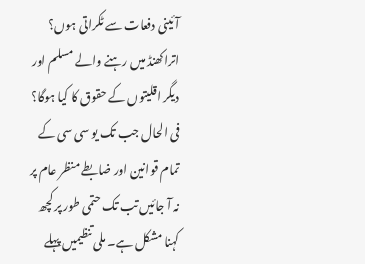آئینی دفعات سے ٹکراتی ہوں؟ اتراکھنڈ میں رہنے والے مسلم اور دیگر اقلیتوں کے حقوق کا کیا ہوگا؟ فی الحال جب تک یو سی سی کے تمام قوانین اور ضابطے منظر عام پر نہ آ جائیں تب تک حتمی طور پر کچھ کہنا مشکل ہے۔ ملی تنظیمیں پہلے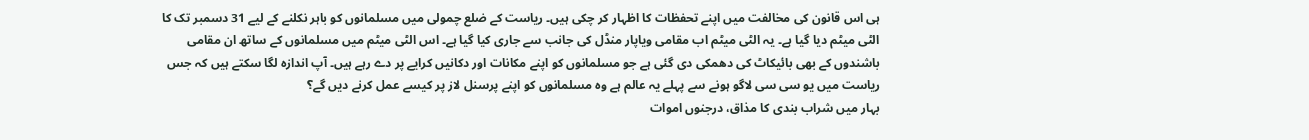ہی اس قانون کی مخالفت میں اپنے تحفظات کا اظہار کر چکی ہیں۔ ریاست کے ضلع چمولی میں مسلمانوں کو باہر نکلنے کے لیے 31 دسمبر تک کا الٹی میٹم دیا گیا ہے۔ یہ الٹی میٹم اب مقامی ویاپار منڈل کی جانب سے جاری کیا گیا ہے۔ اس الٹی میٹم میں مسلمانوں کے ساتھ ان مقامی باشندوں کے بھی بائیکاٹ کی دھمکی دی گئی ہے جو مسلمانوں کو اپنے مکانات اور دکانیں کرایے پر دے رہے ہیں۔ آپ اندازہ لگا سکتے ہیں کہ جس ریاست میں یو سی سی لاگو ہونے سے پہلے یہ عالم ہے وہ مسلمانوں کو اپنے پرسنل لاز پر کیسے عمل کرنے دیں گے؟
بہار میں شراب بندی کا مذاق، درجنوں اموات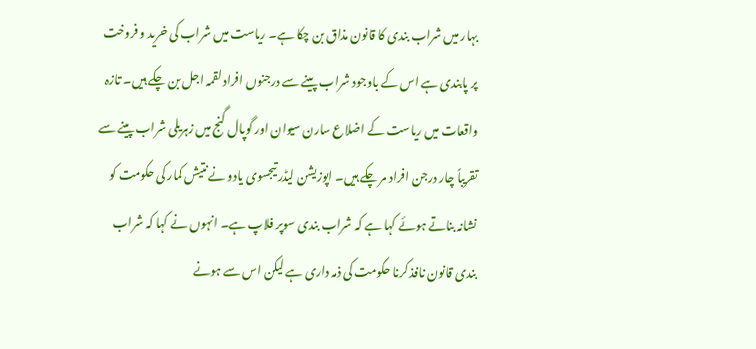بہار میں شراب بندی کا قانون مذاق بن چکا ہے۔ ریاست میں شراب کی خرید و فروخت پر پابندی ہے اس کے باوجود شراب پینے سے درجنوں افراد لقمہ اجل بن چکے ہیں۔ تازہ واقعات میں ریاست کے اضلاع سارن سیوان اور گوپال گنج میں زہریلی شراب پینے سے تقریباً چار درجن افراد مر چکے ہیں۔ اپوزیشن لیڈر تیجسوی یادو نے نتیش کمار کی حکومت کو نشانہ بناتے ہوئے کہا ہے کہ شراب بندی سوپر فلاپ ہے۔ انہوں نے کہا کہ شراب بندی قانون نافذ کرنا حکومت کی ذمہ داری ہے لیکن اس سے ہونے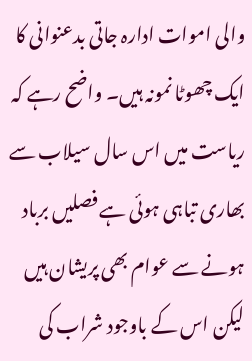والی اموات ادارہ جاتی بدعنوانی کا ایک چھوٹا نمونہ ہیں۔ واضح رہے کہ ریاست میں اس سال سیلاب سے بھاری تباہی ہوئی ہے فصلیں برباد ہونے سے عوام بھی پریشان ہیں لیکن اس کے باوجود شراب کی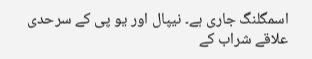اسمگلنگ جاری ہے۔ نیپال اور یو پی کے سرحدی علاقے شراب کے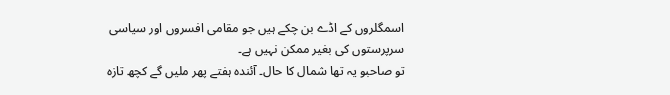اسمگلروں کے اڈے بن چکے ہیں جو مقامی افسروں اور سیاسی سرپرستوں کی بغیر ممکن نہیں ہے۔
تو صاحبو یہ تھا شمال کا حال۔ آئندہ ہفتے پھر ملیں گے کچھ تازہ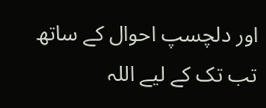اور دلچسپ احوال کے ساتھ تب تک کے لیے اللہ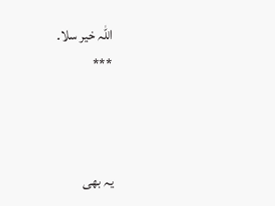اللہ خیر سلا۔
***



یہ بھی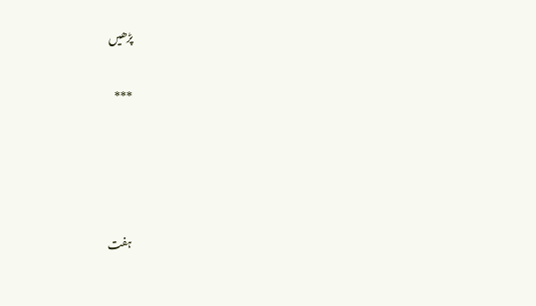پڑھیں

***




ہفت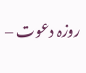روزہ دعوت –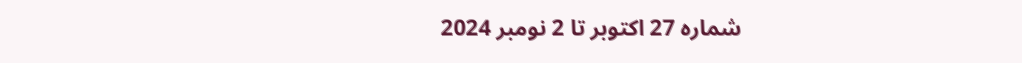شمارہ 27 اکتوبر تا 2 نومبر 2024